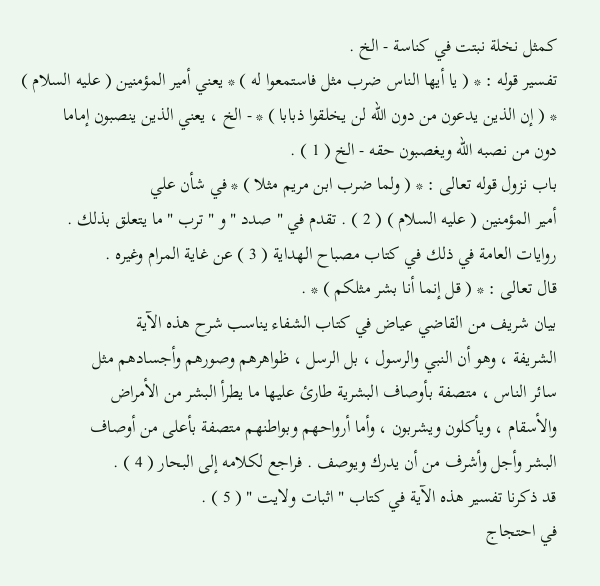كمثل نخلة نبتت في كناسة - الخ .
تفسير قوله : * ( يا أيها الناس ضرب مثل فاستمعوا له ) * يعني أمير المؤمنين ( عليه السلام )
* ( إن الذين يدعون من دون الله لن يخلقوا ذبابا ) * - الخ ، يعني الذين ينصبون إماما
دون من نصبه الله ويغصبون حقه - الخ ( 1 ) .
باب نزول قوله تعالى : * ( ولما ضرب ابن مريم مثلا ) * في شأن علي
أمير المؤمنين ( عليه السلام ) ( 2 ) . تقدم في " صدد " و " ترب " ما يتعلق بذلك .
روايات العامة في ذلك في كتاب مصباح الهداية ( 3 ) عن غاية المرام وغيره .
قال تعالى : * ( قل إنما أنا بشر مثلكم ) * .
بيان شريف من القاضي عياض في كتاب الشفاء يناسب شرح هذه الآية
الشريفة ، وهو أن النبي والرسول ، بل الرسل ، ظواهرهم وصورهم وأجسادهم مثل
سائر الناس ، متصفة بأوصاف البشرية طارئ عليها ما يطرأ البشر من الأمراض
والأسقام ، ويأكلون ويشربون ، وأما أرواحهم وبواطنهم متصفة بأعلى من أوصاف
البشر وأجل وأشرف من أن يدرك ويوصف . فراجع لكلامه إلى البحار ( 4 ) .
قد ذكرنا تفسير هذه الآية في كتاب " اثبات ولايت " ( 5 ) .
في احتجاج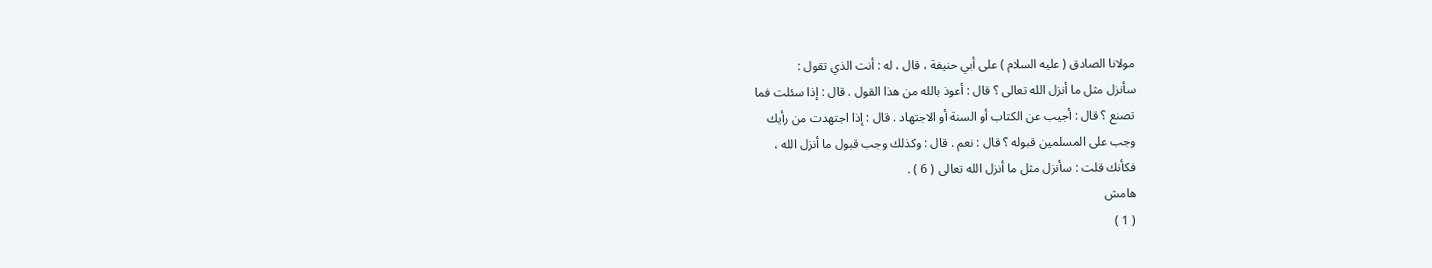مولانا الصادق ( عليه السلام ) على أبي حنيفة ، قال ، له : أنت الذي تقول :
سأنزل مثل ما أنزل الله تعالى ؟ قال : أعوذ بالله من هذا القول . قال : إذا سئلت فما
تصنع ؟ قال : أجيب عن الكتاب أو السنة أو الاجتهاد . قال : إذا اجتهدت من رأيك
وجب على المسلمين قبوله ؟ قال : نعم . قال : وكذلك وجب قبول ما أنزل الله ،
فكأنك قلت : سأنزل مثل ما أنزل الله تعالى ( 6 ) .
هامش
( 1 )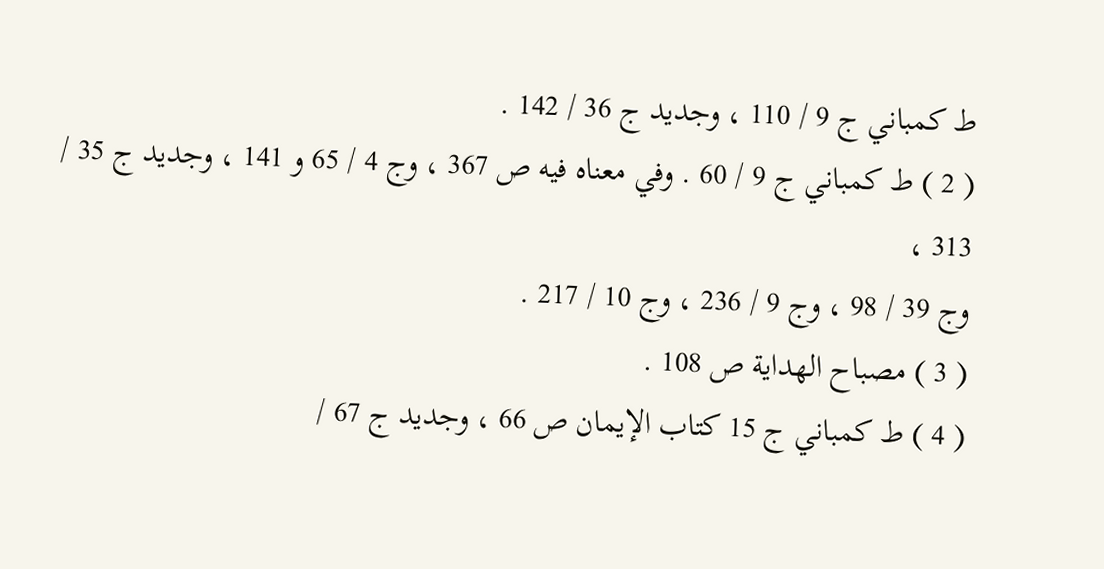ط كمباني ج 9 / 110 ، وجديد ج 36 / 142 .
( 2 ) ط كمباني ج 9 / 60 . وفي معناه فيه ص 367 ، وج 4 / 65 و 141 ، وجديد ج 35 / 313 ،
وج 39 / 98 ، وج 9 / 236 ، وج 10 / 217 .
( 3 ) مصباح الهداية ص 108 .
( 4 ) ط كمباني ج 15 كتاب الإيمان ص 66 ، وجديد ج 67 /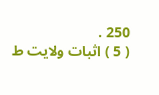250 .
( 5 ) اثبات ولايت ط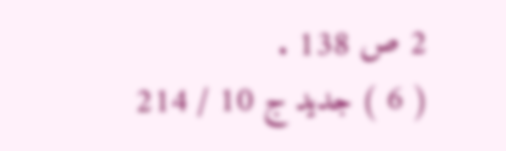2 ص 138 .
( 6 ) جديد ج 10 / 214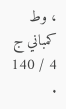، وط كمباني ج 4 / 140 .